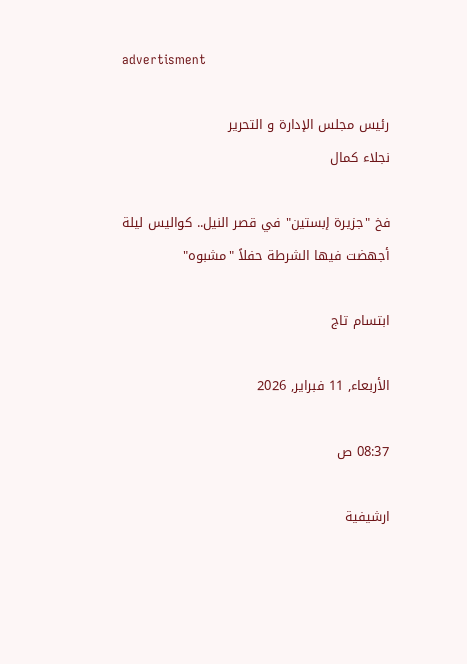advertisment

رئيس مجلس الإدارة و التحرير
نجلاء كمال

فخ "جزيرة إبستين" في قصر النيل.. كواليس ليلة أجهضت فيها الشرطة حفلاً "مشبوه"

ابتسام تاج

الأربعاء, 11 فبراير, 2026

08:37 ص

ارشيفية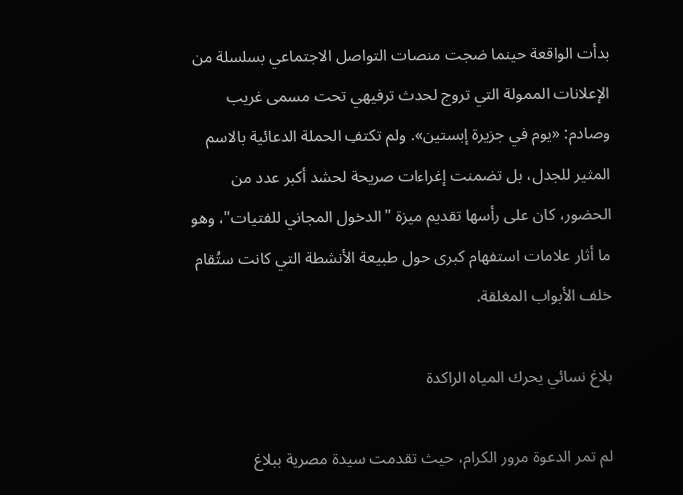بدأت الواقعة حينما ضجت منصات التواصل الاجتماعي بسلسلة من الإعلانات الممولة التي تروج لحدث ترفيهي تحت مسمى غريب وصادم: «يوم في جزيرة إبستين». ولم تكتفِ الحملة الدعائية بالاسم المثير للجدل، بل تضمنت إغراءات صريحة لحشد أكبر عدد من الحضور، كان على رأسها تقديم ميزة "الدخول المجاني للفتيات"، وهو ما أثار علامات استفهام كبرى حول طبيعة الأنشطة التي كانت ستُقام خلف الأبواب المغلقة.

بلاغ نسائي يحرك المياه الراكدة

لم تمر الدعوة مرور الكرام، حيث تقدمت سيدة مصرية ببلاغ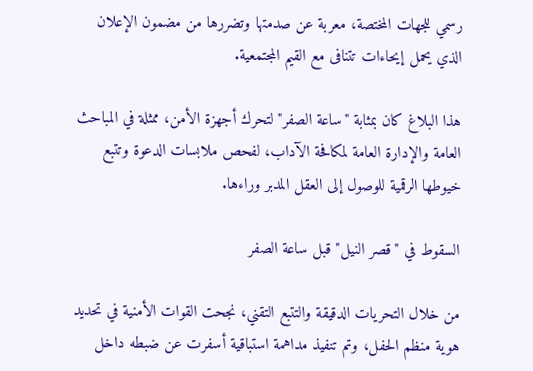رسمي للجهات المختصة، معربة عن صدمتها وتضررها من مضمون الإعلان الذي يحمل إيحاءات تتنافى مع القيم المجتمعية.

هذا البلاغ كان بمثابة "ساعة الصفر" لتحرك أجهزة الأمن، ممثلة في المباحث العامة والإدارة العامة لمكافحة الآداب، لفحص ملابسات الدعوة وتتبع خيوطها الرقمية للوصول إلى العقل المدبر وراءها.

السقوط في "قصر النيل" قبل ساعة الصفر

من خلال التحريات الدقيقة والتتبع التقني، نجحت القوات الأمنية في تحديد هوية منظم الحفل، وتم تنفيذ مداهمة استباقية أسفرت عن ضبطه داخل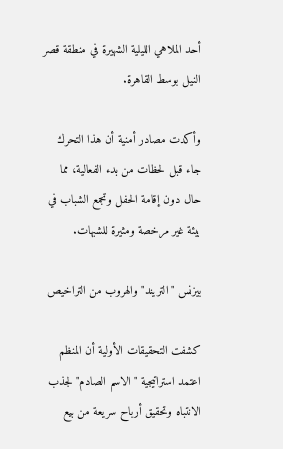أحد الملاهي الليلية الشهيرة في منطقة قصر النيل بوسط القاهرة.

وأكدت مصادر أمنية أن هذا التحرك جاء قبل لحظات من بدء الفعالية، مما حال دون إقامة الحفل وتجمع الشباب في بيئة غير مرخصة ومثيرة للشبهات.

بيزنس "التريند" والهروب من التراخيص

كشفت التحقيقات الأولية أن المنظم اعتمد استراتيجية "الاسم الصادم" لجذب الانتباه وتحقيق أرباح سريعة من بيع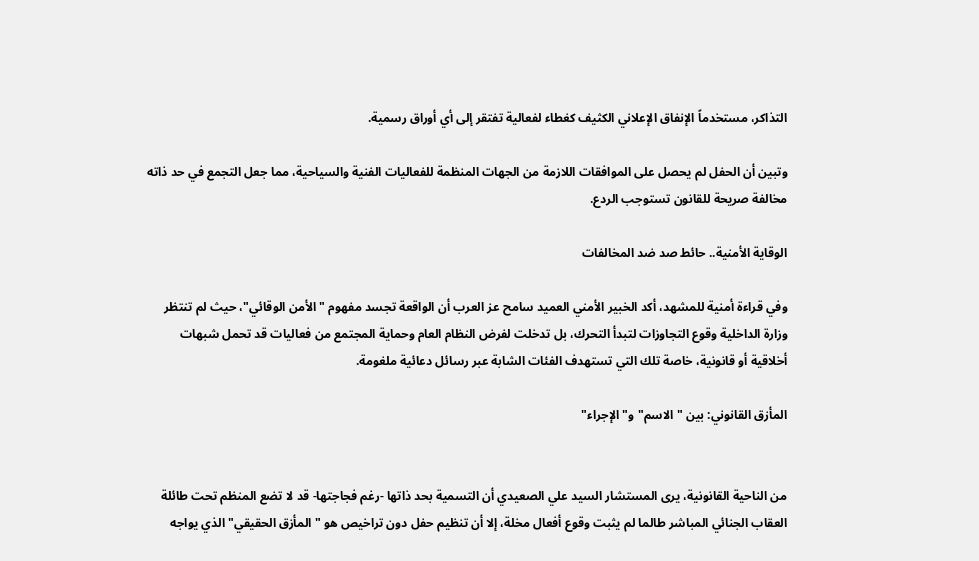التذاكر، مستخدماً الإنفاق الإعلاني الكثيف كغطاء لفعالية تفتقر إلى أي أوراق رسمية.

وتبين أن الحفل لم يحصل على الموافقات اللازمة من الجهات المنظمة للفعاليات الفنية والسياحية، مما جعل التجمع في حد ذاته مخالفة صريحة للقانون تستوجب الردع.

الوقاية الأمنية.. حائط صد ضد المخالفات

وفي قراءة أمنية للمشهد، أكد الخبير الأمني العميد سامح عز العرب أن الواقعة تجسد مفهوم "الأمن الوقائي"، حيث لم تنتظر وزارة الداخلية وقوع التجاوزات لتبدأ التحرك، بل تدخلت لفرض النظام العام وحماية المجتمع من فعاليات قد تحمل شبهات أخلاقية أو قانونية، خاصة تلك التي تستهدف الفئات الشابة عبر رسائل دعائية ملغومة.

المأزق القانوني: بين "الاسم" و"الإجراء"


من الناحية القانونية، يرى المستشار السيد علي الصعيدي أن التسمية بحد ذاتها -رغم فجاجتها- قد لا تضع المنظم تحت طائلة العقاب الجنائي المباشر طالما لم يثبت وقوع أفعال مخلة، إلا أن تنظيم حفل دون تراخيص هو "المأزق الحقيقي" الذي يواجه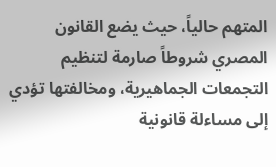المتهم حالياً، حيث يضع القانون المصري شروطاً صارمة لتنظيم التجمعات الجماهيرية، ومخالفتها تؤدي إلى مساءلة قانونية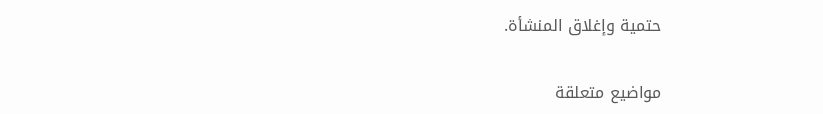حتمية وإغلاق المنشأة.

مواضيع متعلقة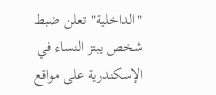"الداخلية" تعلن ضبط شخص يبتز النساء في الإسكندرية على مواقع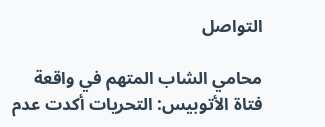التواصل

محامي الشاب المتهم في واقعة فتاة الأتوبيس: التحريات أكدت عدم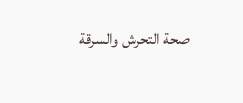صحة التحرش والسرقة